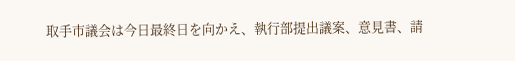取手市議会は今日最終日を向かえ、執行部提出議案、意見書、請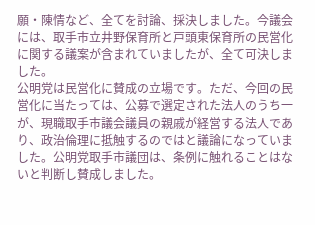願・陳情など、全てを討論、採決しました。今議会には、取手市立井野保育所と戸頭東保育所の民営化に関する議案が含まれていましたが、全て可決しました。
公明党は民営化に賛成の立場です。ただ、今回の民営化に当たっては、公募で選定された法人のうち一が、現職取手市議会議員の親戚が経営する法人であり、政治倫理に抵触するのではと議論になっていました。公明党取手市議団は、条例に触れることはないと判断し賛成しました。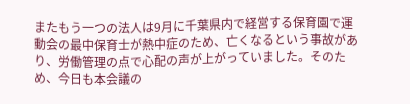またもう一つの法人は9月に千葉県内で経営する保育園で運動会の最中保育士が熱中症のため、亡くなるという事故があり、労働管理の点で心配の声が上がっていました。そのため、今日も本会議の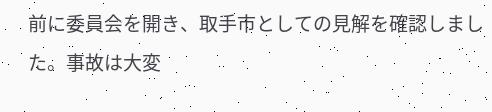前に委員会を開き、取手市としての見解を確認しました。事故は大変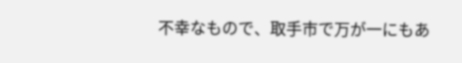不幸なもので、取手市で万が一にもあ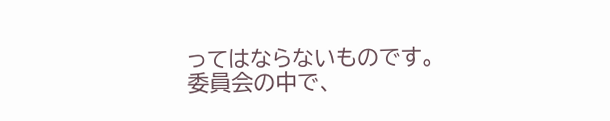ってはならないものです。
委員会の中で、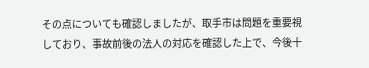その点についても確認しましたが、取手市は問題を重要視しており、事故前後の法人の対応を確認した上で、今後十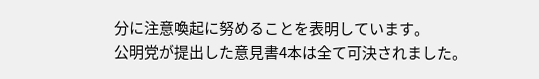分に注意喚起に努めることを表明しています。
公明党が提出した意見書4本は全て可決されました。